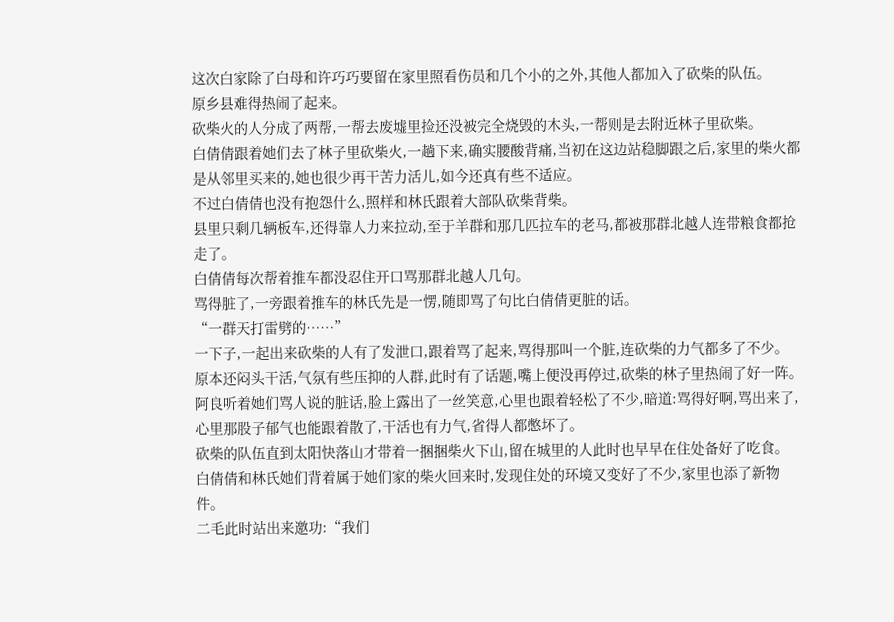这次白家除了白母和许巧巧要留在家里照看伤员和几个小的之外,其他人都加入了砍柴的队伍。
原乡县难得热闹了起来。
砍柴火的人分成了两帮,一帮去废墟里捡还没被完全烧毁的木头,一帮则是去附近林子里砍柴。
白倩倩跟着她们去了林子里砍柴火,一趟下来,确实腰酸背痛,当初在这边站稳脚跟之后,家里的柴火都是从邻里买来的,她也很少再干苦力活儿,如今还真有些不适应。
不过白倩倩也没有抱怨什么,照样和林氏跟着大部队砍柴背柴。
县里只剩几辆板车,还得靠人力来拉动,至于羊群和那几匹拉车的老马,都被那群北越人连带粮食都抢走了。
白倩倩每次帮着推车都没忍住开口骂那群北越人几句。
骂得脏了,一旁跟着推车的林氏先是一愣,随即骂了句比白倩倩更脏的话。
“一群天打雷劈的……”
一下子,一起出来砍柴的人有了发泄口,跟着骂了起来,骂得那叫一个脏,连砍柴的力气都多了不少。
原本还闷头干活,气氛有些压抑的人群,此时有了话题,嘴上便没再停过,砍柴的林子里热闹了好一阵。
阿良听着她们骂人说的脏话,脸上露出了一丝笑意,心里也跟着轻松了不少,暗道:骂得好啊,骂出来了,心里那股子郁气也能跟着散了,干活也有力气,省得人都憋坏了。
砍柴的队伍直到太阳快落山才带着一捆捆柴火下山,留在城里的人此时也早早在住处备好了吃食。
白倩倩和林氏她们背着属于她们家的柴火回来时,发现住处的环境又变好了不少,家里也添了新物件。
二毛此时站出来邀功:“我们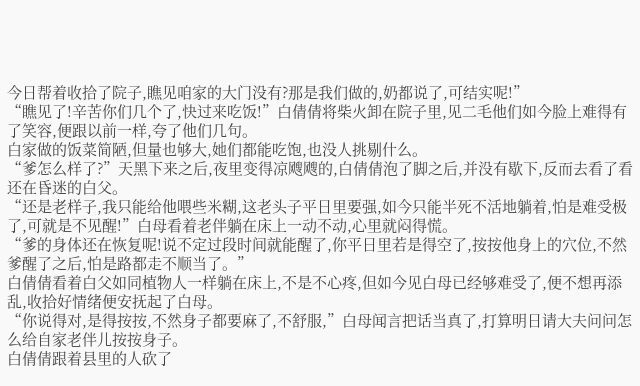今日帮着收拾了院子,瞧见咱家的大门没有?那是我们做的,奶都说了,可结实呢!”
“瞧见了!辛苦你们几个了,快过来吃饭!”白倩倩将柴火卸在院子里,见二毛他们如今脸上难得有了笑容,便跟以前一样,夸了他们几句。
白家做的饭菜简陋,但量也够大,她们都能吃饱,也没人挑剔什么。
“爹怎么样了?”天黑下来之后,夜里变得凉飕飕的,白倩倩泡了脚之后,并没有歇下,反而去看了看还在昏迷的白父。
“还是老样子,我只能给他喂些米糊,这老头子平日里要强,如今只能半死不活地躺着,怕是难受极了,可就是不见醒!”白母看着老伴躺在床上一动不动,心里就闷得慌。
“爹的身体还在恢复呢!说不定过段时间就能醒了,你平日里若是得空了,按按他身上的穴位,不然爹醒了之后,怕是路都走不顺当了。”
白倩倩看着白父如同植物人一样躺在床上,不是不心疼,但如今见白母已经够难受了,便不想再添乱,收拾好情绪便安抚起了白母。
“你说得对,是得按按,不然身子都要麻了,不舒服,”白母闻言把话当真了,打算明日请大夫问问怎么给自家老伴儿按按身子。
白倩倩跟着县里的人砍了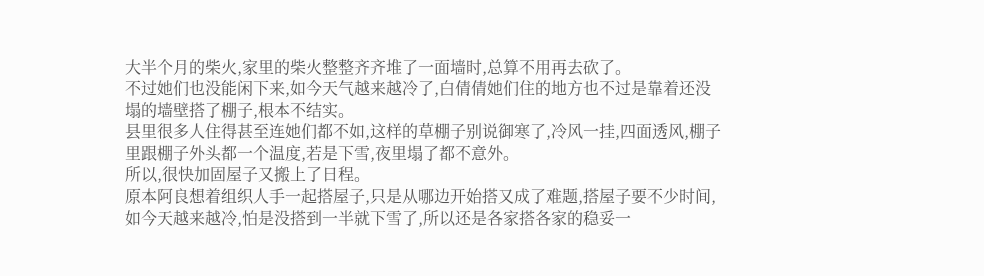大半个月的柴火,家里的柴火整整齐齐堆了一面墙时,总算不用再去砍了。
不过她们也没能闲下来,如今天气越来越冷了,白倩倩她们住的地方也不过是靠着还没塌的墙壁搭了棚子,根本不结实。
县里很多人住得甚至连她们都不如,这样的草棚子别说御寒了,冷风一挂,四面透风,棚子里跟棚子外头都一个温度,若是下雪,夜里塌了都不意外。
所以,很快加固屋子又搬上了日程。
原本阿良想着组织人手一起搭屋子,只是从哪边开始搭又成了难题,搭屋子要不少时间,如今天越来越冷,怕是没搭到一半就下雪了,所以还是各家搭各家的稳妥一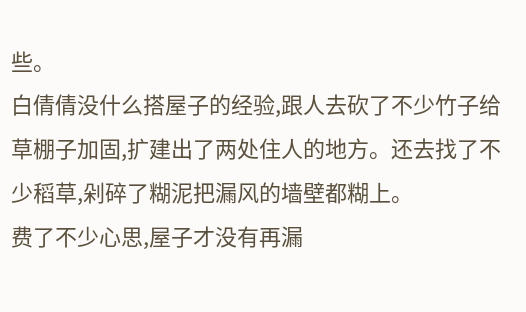些。
白倩倩没什么搭屋子的经验,跟人去砍了不少竹子给草棚子加固,扩建出了两处住人的地方。还去找了不少稻草,剁碎了糊泥把漏风的墙壁都糊上。
费了不少心思,屋子才没有再漏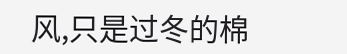风,只是过冬的棉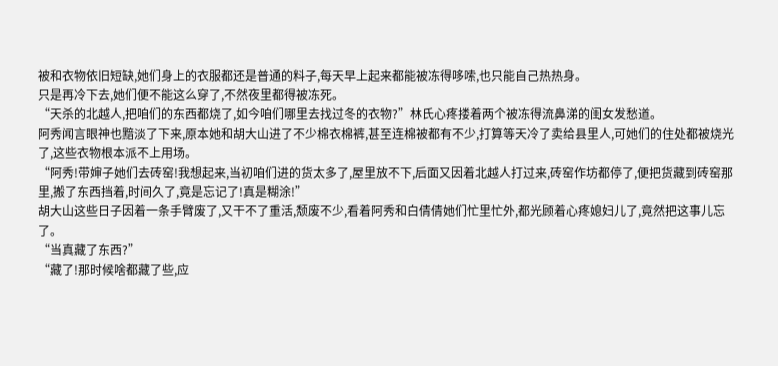被和衣物依旧短缺,她们身上的衣服都还是普通的料子,每天早上起来都能被冻得哆嗦,也只能自己热热身。
只是再冷下去,她们便不能这么穿了,不然夜里都得被冻死。
“天杀的北越人,把咱们的东西都烧了,如今咱们哪里去找过冬的衣物?”林氏心疼搂着两个被冻得流鼻涕的闺女发愁道。
阿秀闻言眼神也黯淡了下来,原本她和胡大山进了不少棉衣棉裤,甚至连棉被都有不少,打算等天冷了卖给县里人,可她们的住处都被烧光了,这些衣物根本派不上用场。
“阿秀!带婶子她们去砖窑!我想起来,当初咱们进的货太多了,屋里放不下,后面又因着北越人打过来,砖窑作坊都停了,便把货藏到砖窑那里,搬了东西挡着,时间久了,竟是忘记了!真是糊涂!”
胡大山这些日子因着一条手臂废了,又干不了重活,颓废不少,看着阿秀和白倩倩她们忙里忙外,都光顾着心疼媳妇儿了,竟然把这事儿忘了。
“当真藏了东西?”
“藏了!那时候啥都藏了些,应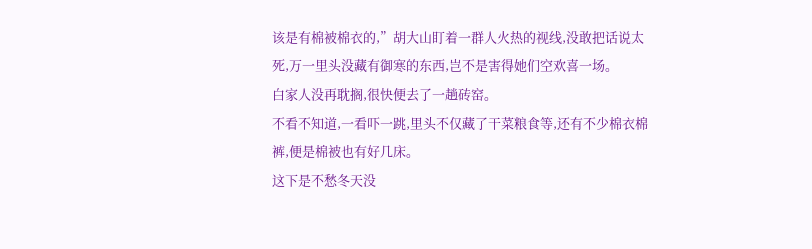该是有棉被棉衣的,”胡大山盯着一群人火热的视线,没敢把话说太死,万一里头没藏有御寒的东西,岂不是害得她们空欢喜一场。
白家人没再耽搁,很快便去了一趟砖窑。
不看不知道,一看吓一跳,里头不仅藏了干菜粮食等,还有不少棉衣棉裤,便是棉被也有好几床。
这下是不愁冬天没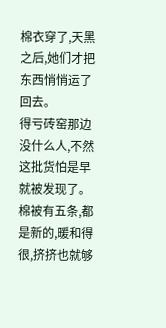棉衣穿了,天黑之后,她们才把东西悄悄运了回去。
得亏砖窑那边没什么人,不然这批货怕是早就被发现了。
棉被有五条,都是新的,暖和得很,挤挤也就够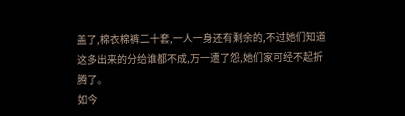盖了,棉衣棉裤二十套,一人一身还有剩余的,不过她们知道这多出来的分给谁都不成,万一遭了怨,她们家可经不起折腾了。
如今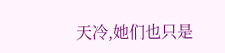天冷,她们也只是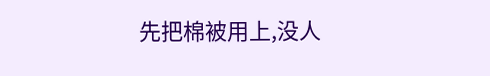先把棉被用上,没人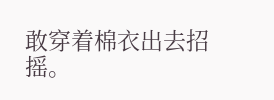敢穿着棉衣出去招摇。